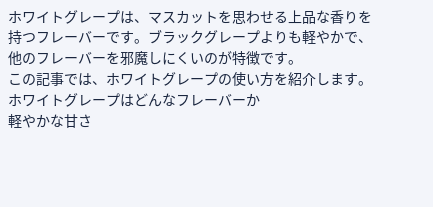ホワイトグレープは、マスカットを思わせる上品な香りを持つフレーバーです。ブラックグレープよりも軽やかで、他のフレーバーを邪魔しにくいのが特徴です。
この記事では、ホワイトグレープの使い方を紹介します。
ホワイトグレープはどんなフレーバーか
軽やかな甘さ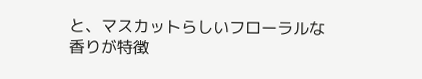と、マスカットらしいフローラルな香りが特徴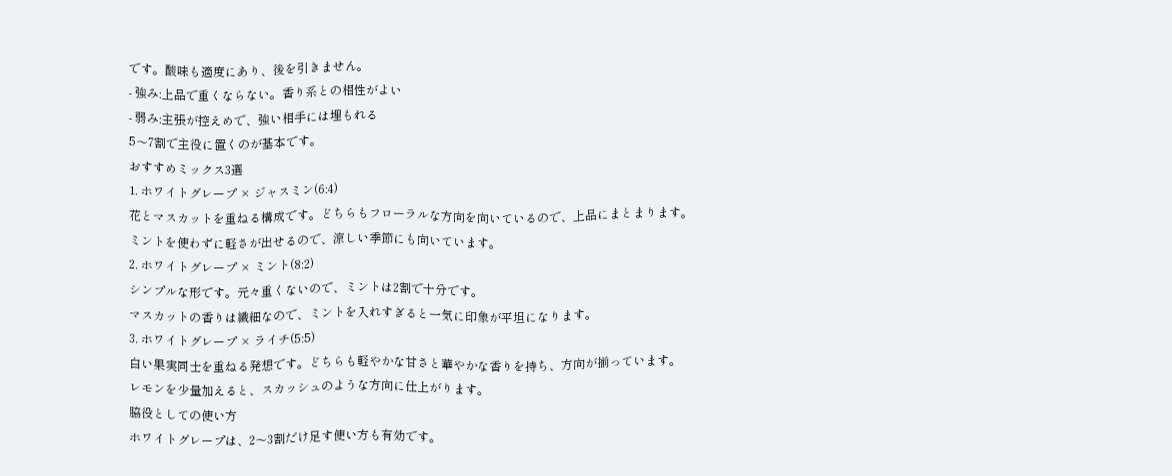です。酸味も適度にあり、後を引きません。
- 強み:上品で重くならない。香り系との相性がよい
- 弱み:主張が控えめで、強い相手には埋もれる
5〜7割で主役に置くのが基本です。
おすすめミックス3選
1. ホワイトグレープ × ジャスミン(6:4)
花とマスカットを重ねる構成です。どちらもフローラルな方向を向いているので、上品にまとまります。
ミントを使わずに軽さが出せるので、涼しい季節にも向いています。
2. ホワイトグレープ × ミント(8:2)
シンプルな形です。元々重くないので、ミントは2割で十分です。
マスカットの香りは繊細なので、ミントを入れすぎると一気に印象が平坦になります。
3. ホワイトグレープ × ライチ(5:5)
白い果実同士を重ねる発想です。どちらも軽やかな甘さと華やかな香りを持ち、方向が揃っています。
レモンを少量加えると、スカッシュのような方向に仕上がります。
脇役としての使い方
ホワイトグレープは、2〜3割だけ足す使い方も有効です。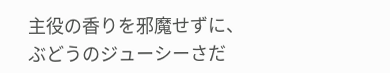主役の香りを邪魔せずに、ぶどうのジューシーさだ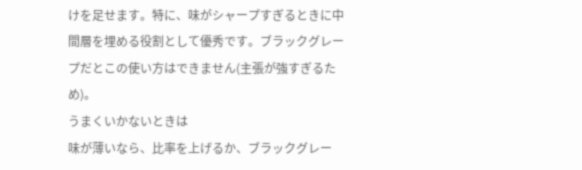けを足せます。特に、味がシャープすぎるときに中間層を埋める役割として優秀です。ブラックグレープだとこの使い方はできません(主張が強すぎるため)。
うまくいかないときは
味が薄いなら、比率を上げるか、ブラックグレー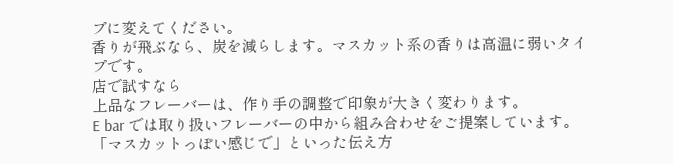プに変えてください。
香りが飛ぶなら、炭を減らします。マスカット系の香りは高温に弱いタイプです。
店で試すなら
上品なフレーバーは、作り手の調整で印象が大きく変わります。
E bar では取り扱いフレーバーの中から組み合わせをご提案しています。「マスカットっぽい感じで」といった伝え方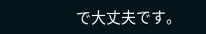で大丈夫です。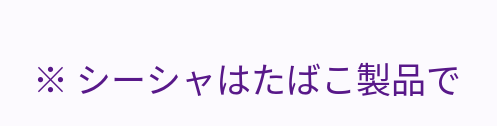※ シーシャはたばこ製品で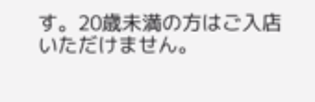す。20歳未満の方はご入店いただけません。